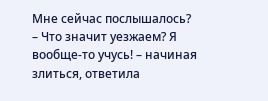Мне сейчас послышалось?
– Что значит уезжаем? Я вообще-то учусь! – начиная злиться, ответила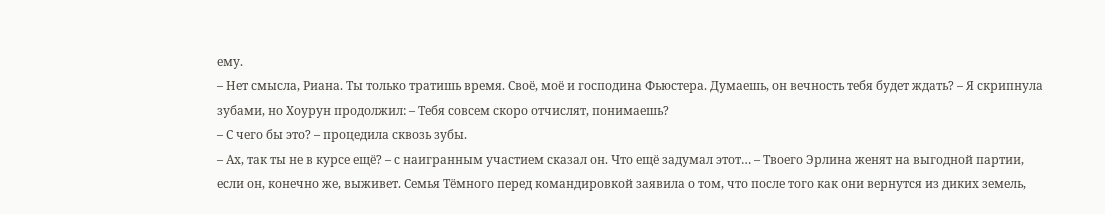ему.
– Нет смысла, Риана. Ты только тратишь время. Своё, моё и господина Фьюстера. Думаешь, он вечность тебя будет ждать? – Я скрипнула зубами, но Хоурун продолжил: – Тебя совсем скоро отчислят, понимаешь?
– С чего бы это? – процедила сквозь зубы.
– Ах, так ты не в курсе ещё? – с наигранным участием сказал он. Что ещё задумал этот… – Твоего Эрлина женят на выгодной партии, если он, конечно же, выживет. Семья Тёмного перед командировкой заявила о том, что после того как они вернутся из диких земель,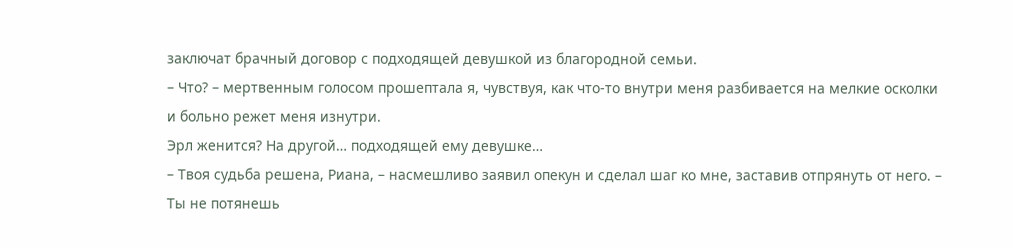заключат брачный договор с подходящей девушкой из благородной семьи.
– Что? – мертвенным голосом прошептала я, чувствуя, как что-то внутри меня разбивается на мелкие осколки и больно режет меня изнутри.
Эрл женится? На другой… подходящей ему девушке…
– Твоя судьба решена, Риана, – насмешливо заявил опекун и сделал шаг ко мне, заставив отпрянуть от него. – Ты не потянешь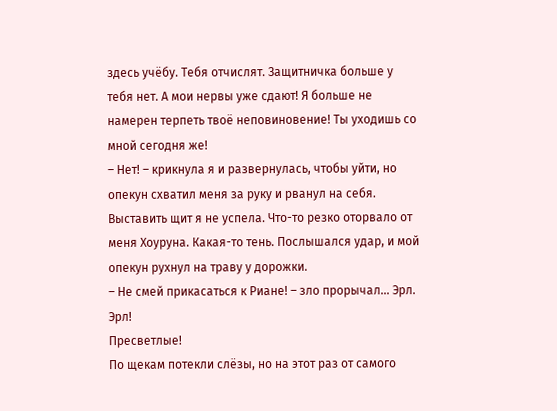здесь учёбу. Тебя отчислят. Защитничка больше у тебя нет. А мои нервы уже сдают! Я больше не намерен терпеть твоё неповиновение! Ты уходишь со мной сегодня же!
– Нет! – крикнула я и развернулась, чтобы уйти, но опекун схватил меня за руку и рванул на себя.
Выставить щит я не успела. Что-то резко оторвало от меня Хоуруна. Какая-то тень. Послышался удар, и мой опекун рухнул на траву у дорожки.
– Не смей прикасаться к Риане! – зло прорычал… Эрл.
Эрл!
Пресветлые!
По щекам потекли слёзы, но на этот раз от самого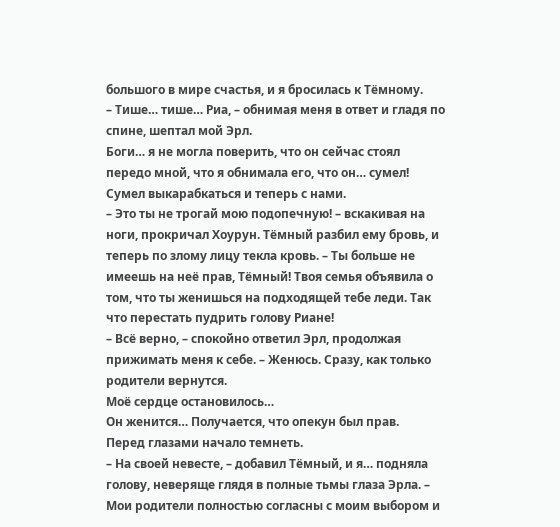большого в мире счастья, и я бросилась к Тёмному.
– Тише… тише… Риа, – обнимая меня в ответ и гладя по спине, шептал мой Эрл.
Боги… я не могла поверить, что он сейчас стоял передо мной, что я обнимала его, что он… сумел! Сумел выкарабкаться и теперь с нами.
– Это ты не трогай мою подопечную! – вскакивая на ноги, прокричал Хоурун. Тёмный разбил ему бровь, и теперь по злому лицу текла кровь. – Ты больше не имеешь на неё прав, Тёмный! Твоя семья объявила о том, что ты женишься на подходящей тебе леди. Так что перестать пудрить голову Риане!
– Всё верно, – спокойно ответил Эрл, продолжая прижимать меня к себе. – Женюсь. Сразу, как только родители вернутся.
Моё сердце остановилось…
Он женится… Получается, что опекун был прав.
Перед глазами начало темнеть.
– На своей невесте, – добавил Тёмный, и я… подняла голову, неверяще глядя в полные тьмы глаза Эрла. – Мои родители полностью согласны с моим выбором и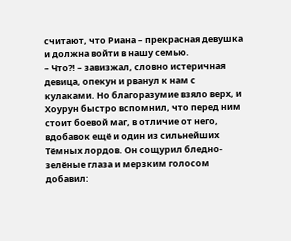считают, что Риана – прекрасная девушка и должна войти в нашу семью.
– Что?! – завизжал, словно истеричная девица, опекун и рванул к нам с кулаками. Но благоразумие взяло верх, и Хоурун быстро вспомнил, что перед ним стоит боевой маг, в отличие от него, вдобавок ещё и один из сильнейших Тёмных лордов. Он сощурил бледно-зелёные глаза и мерзким голосом добавил: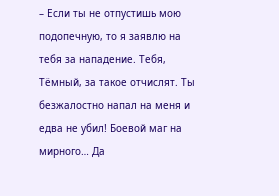– Если ты не отпустишь мою подопечную, то я заявлю на тебя за нападение. Тебя, Тёмный, за такое отчислят. Ты безжалостно напал на меня и едва не убил! Боевой маг на мирного… Да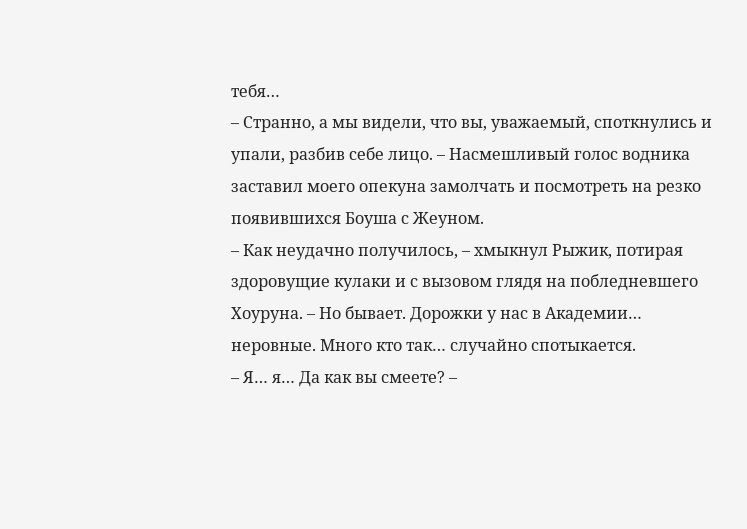тебя…
– Странно, а мы видели, что вы, уважаемый, споткнулись и упали, разбив себе лицо. – Насмешливый голос водника заставил моего опекуна замолчать и посмотреть на резко появившихся Боуша с Жеуном.
– Как неудачно получилось, – хмыкнул Рыжик, потирая здоровущие кулаки и с вызовом глядя на побледневшего Хоуруна. – Но бывает. Дорожки у нас в Академии… неровные. Много кто так… случайно спотыкается.
– Я… я… Да как вы смеете? –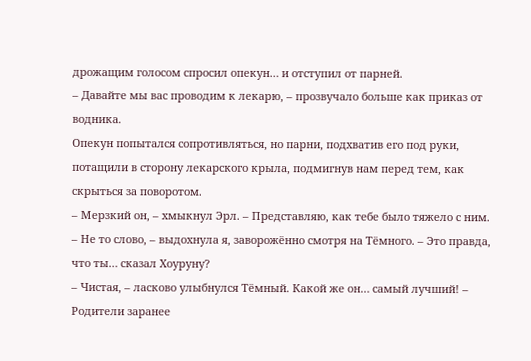дрожащим голосом спросил опекун… и отступил от парней.
– Давайте мы вас проводим к лекарю, – прозвучало больше как приказ от водника.
Опекун попытался сопротивляться, но парни, подхватив его под руки, потащили в сторону лекарского крыла, подмигнув нам перед тем, как скрыться за поворотом.
– Мерзкий он, – хмыкнул Эрл. – Представляю, как тебе было тяжело с ним.
– Не то слово, – выдохнула я, заворожённо смотря на Тёмного. – Это правда, что ты… сказал Хоуруну?
– Чистая, – ласково улыбнулся Тёмный. Какой же он… самый лучший! – Родители заранее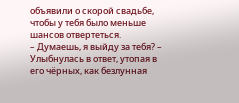объявили о скорой свадьбе, чтобы у тебя было меньше шансов отвертеться.
– Думаешь, я выйду за тебя? – Улыбнулась в ответ, утопая в его чёрных, как безлунная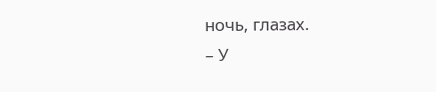ночь, глазах.
– У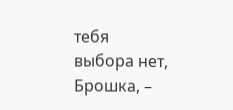тебя выбора нет, Брошка, –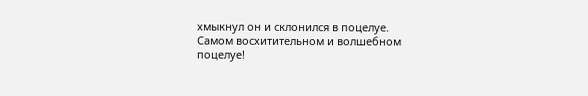хмыкнул он и склонился в поцелуе.
Самом восхитительном и волшебном поцелуе!